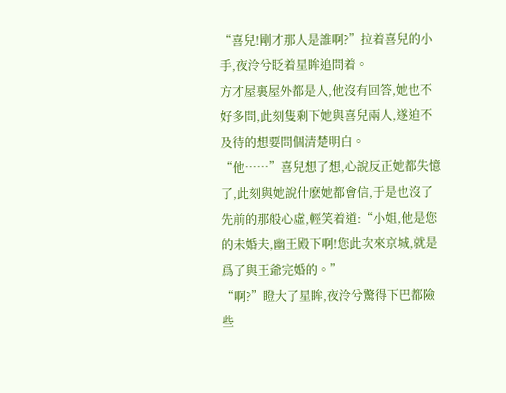“喜兒!剛才那人是誰啊?”拉着喜兒的小手,夜泠兮眨着星眸追問着。
方才屋裏屋外都是人,他沒有回答,她也不好多問,此刻隻剩下她與喜兒兩人,遂迫不及待的想要問個清楚明白。
“他……”喜兒想了想,心說反正她都失憶了,此刻與她說什麽她都會信,于是也沒了先前的那般心虛,輕笑着道:“小姐,他是您的未婚夫,幽王殿下啊!您此次來京城,就是爲了與王爺完婚的。”
“啊?”瞪大了星眸,夜泠兮驚得下巴都險些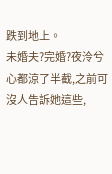跌到地上。
未婚夫?完婚?夜泠兮心都涼了半截,之前可沒人告訴她這些,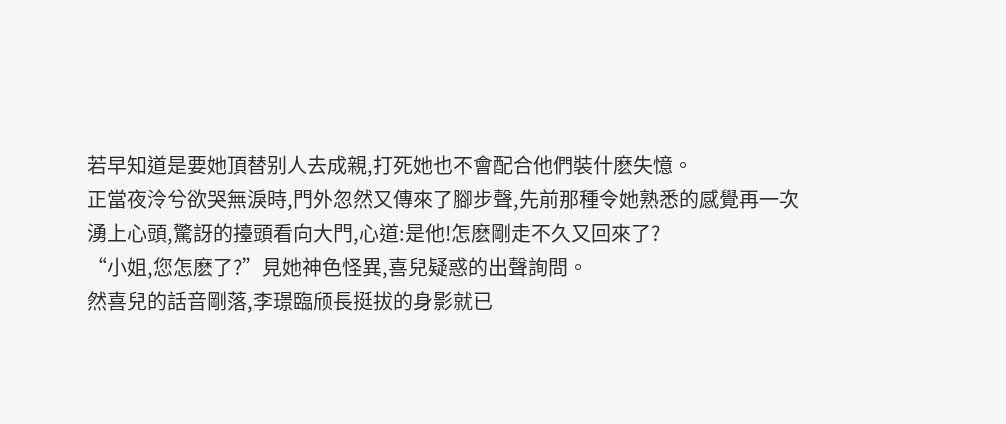若早知道是要她頂替别人去成親,打死她也不會配合他們裝什麽失憶。
正當夜泠兮欲哭無淚時,門外忽然又傳來了腳步聲,先前那種令她熟悉的感覺再一次湧上心頭,驚訝的擡頭看向大門,心道:是他!怎麽剛走不久又回來了?
“小姐,您怎麽了?”見她神色怪異,喜兒疑惑的出聲詢問。
然喜兒的話音剛落,李璟臨颀長挺拔的身影就已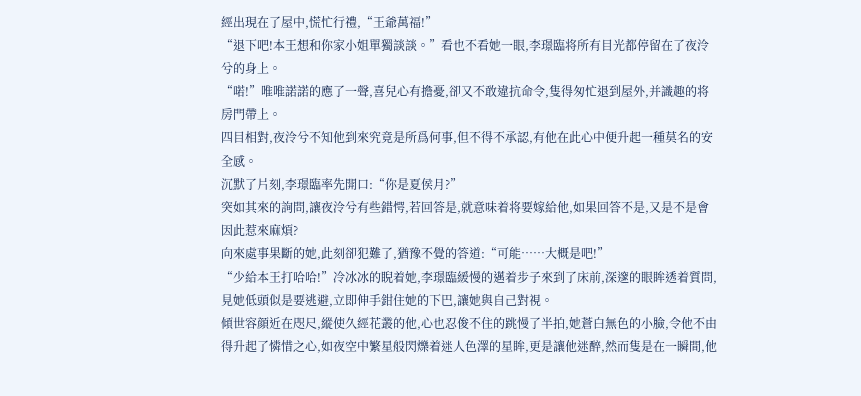經出現在了屋中,慌忙行禮,“王爺萬福!”
“退下吧!本王想和你家小姐單獨談談。”看也不看她一眼,李璟臨将所有目光都停留在了夜泠兮的身上。
“喏!”唯唯諾諾的應了一聲,喜兒心有擔憂,卻又不敢違抗命令,隻得匆忙退到屋外,并識趣的将房門帶上。
四目相對,夜泠兮不知他到來究竟是所爲何事,但不得不承認,有他在此心中便升起一種莫名的安全感。
沉默了片刻,李璟臨率先開口:“你是夏侯月?”
突如其來的詢問,讓夜泠兮有些錯愕,若回答是,就意味着将要嫁給他,如果回答不是,又是不是會因此惹來麻煩?
向來處事果斷的她,此刻卻犯難了,猶豫不覺的答道:“可能……大概是吧!”
“少給本王打哈哈!”冷冰冰的睨着她,李璟臨緩慢的邁着步子來到了床前,深邃的眼眸透着質問,見她低頭似是要逃避,立即伸手鉗住她的下巴,讓她與自己對視。
傾世容顔近在咫尺,縱使久經花叢的他,心也忍俊不住的跳慢了半拍,她蒼白無色的小臉,令他不由得升起了憐惜之心,如夜空中繁星般閃爍着迷人色澤的星眸,更是讓他迷醉,然而隻是在一瞬間,他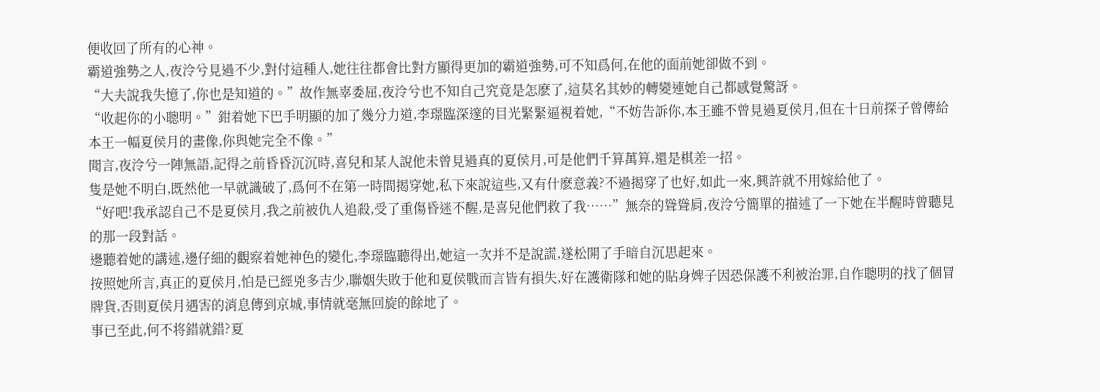便收回了所有的心神。
霸道強勢之人,夜泠兮見過不少,對付這種人,她往往都會比對方顯得更加的霸道強勢,可不知爲何,在他的面前她卻做不到。
“大夫說我失憶了,你也是知道的。”故作無辜委屈,夜泠兮也不知自己究竟是怎麽了,這莫名其妙的轉變連她自己都感覺驚訝。
“收起你的小聰明。”鉗着她下巴手明顯的加了幾分力道,李璟臨深邃的目光緊緊逼視着她,“不妨告訴你,本王雖不曾見過夏侯月,但在十日前探子曾傳給本王一幅夏侯月的畫像,你與她完全不像。”
聞言,夜泠兮一陣無語,記得之前昏昏沉沉時,喜兒和某人說他未曾見過真的夏侯月,可是他們千算萬算,還是棋差一招。
隻是她不明白,既然他一早就識破了,爲何不在第一時間揭穿她,私下來說這些,又有什麽意義?不過揭穿了也好,如此一來,興許就不用嫁給他了。
“好吧!我承認自己不是夏侯月,我之前被仇人追殺,受了重傷昏迷不醒,是喜兒他們救了我……”無奈的聳聳肩,夜泠兮簡單的描述了一下她在半醒時曾聽見的那一段對話。
邊聽着她的講述,邊仔細的觀察着她神色的變化,李璟臨聽得出,她這一次并不是說謊,遂松開了手暗自沉思起來。
按照她所言,真正的夏侯月,怕是已經兇多吉少,聯姻失敗于他和夏侯戰而言皆有損失,好在護衛隊和她的貼身婢子因恐保護不利被治罪,自作聰明的找了個冒牌貨,否則夏侯月遇害的消息傳到京城,事情就毫無回旋的餘地了。
事已至此,何不将錯就錯?夏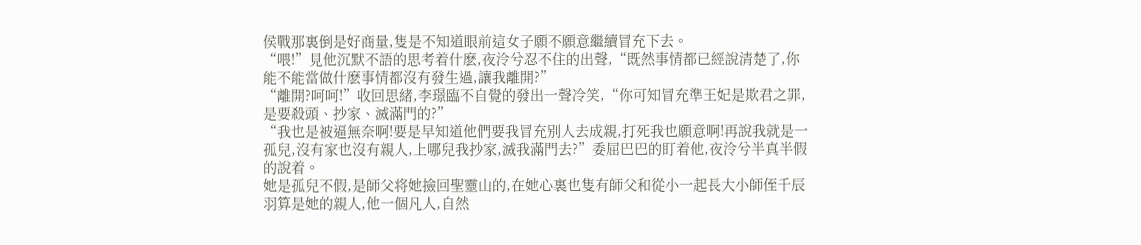侯戰那裏倒是好商量,隻是不知道眼前這女子願不願意繼續冒充下去。
“喂!”見他沉默不語的思考着什麽,夜泠兮忍不住的出聲,“既然事情都已經說清楚了,你能不能當做什麽事情都沒有發生過,讓我離開?”
“離開?呵呵!”收回思緒,李璟臨不自覺的發出一聲冷笑,“你可知冒充準王妃是欺君之罪,是要殺頭、抄家、滅滿門的?”
“我也是被逼無奈啊!要是早知道他們要我冒充别人去成親,打死我也願意啊!再說我就是一孤兒,沒有家也沒有親人,上哪兒我抄家,滅我滿門去?”委屈巴巴的盯着他,夜泠兮半真半假的說着。
她是孤兒不假,是師父将她撿回聖靈山的,在她心裏也隻有師父和從小一起長大小師侄千辰羽算是她的親人,他一個凡人,自然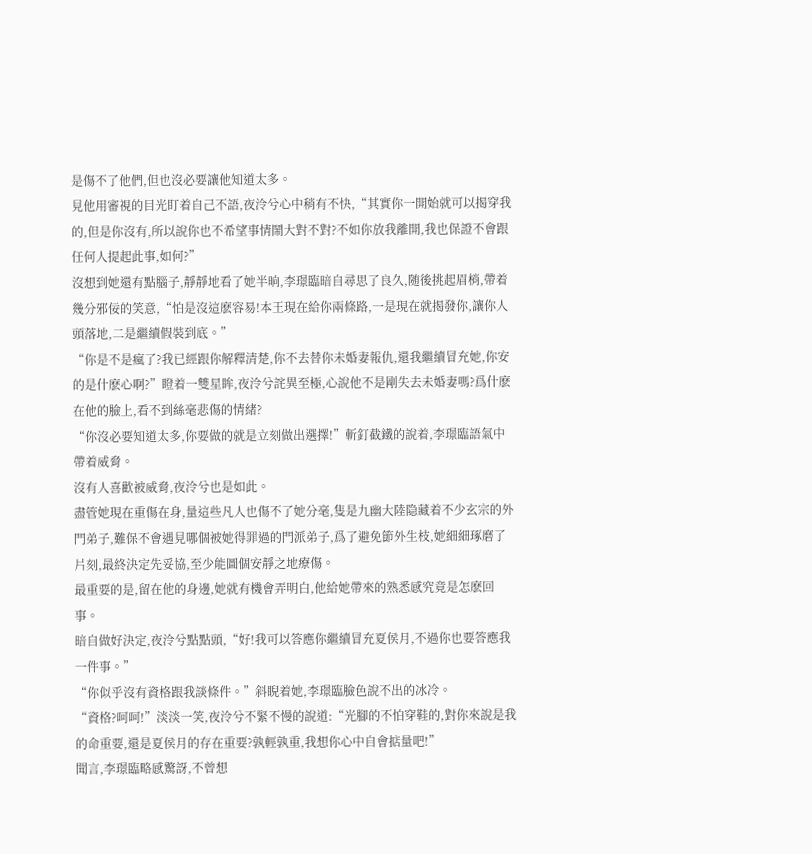是傷不了他們,但也沒必要讓他知道太多。
見他用審視的目光盯着自己不語,夜泠兮心中稍有不快,“其實你一開始就可以揭穿我的,但是你沒有,所以說你也不希望事情鬧大對不對?不如你放我離開,我也保證不會跟任何人提起此事,如何?”
沒想到她還有點腦子,靜靜地看了她半晌,李璟臨暗自尋思了良久,随後挑起眉梢,帶着幾分邪佞的笑意,“怕是沒這麽容易!本王現在給你兩條路,一是現在就揭發你,讓你人頭落地,二是繼續假裝到底。”
“你是不是瘋了?我已經跟你解釋清楚,你不去替你未婚妻報仇,還我繼續冒充她,你安的是什麽心啊?”瞪着一雙星眸,夜泠兮詫異至極,心說他不是剛失去未婚妻嗎?爲什麽在他的臉上,看不到絲毫悲傷的情緒?
“你沒必要知道太多,你要做的就是立刻做出選擇!”斬釘截鐵的說着,李璟臨語氣中帶着威脅。
沒有人喜歡被威脅,夜泠兮也是如此。
盡管她現在重傷在身,量這些凡人也傷不了她分毫,隻是九幽大陸隐藏着不少玄宗的外門弟子,難保不會遇見哪個被她得罪過的門派弟子,爲了避免節外生枝,她細細琢磨了片刻,最終決定先妥協,至少能圖個安靜之地療傷。
最重要的是,留在他的身邊,她就有機會弄明白,他給她帶來的熟悉感究竟是怎麽回事。
暗自做好決定,夜泠兮點點頭,“好!我可以答應你繼續冒充夏侯月,不過你也要答應我一件事。”
“你似乎沒有資格跟我談條件。”斜睨着她,李璟臨臉色說不出的冰冷。
“資格?呵呵!”淡淡一笑,夜泠兮不緊不慢的說道:“光腳的不怕穿鞋的,對你來說是我的命重要,還是夏侯月的存在重要?孰輕孰重,我想你心中自會掂量吧!”
聞言,李璟臨略感驚訝,不曾想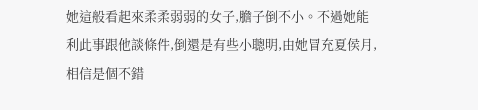她這般看起來柔柔弱弱的女子,膽子倒不小。不過她能利此事跟他談條件,倒還是有些小聰明,由她冒充夏侯月,相信是個不錯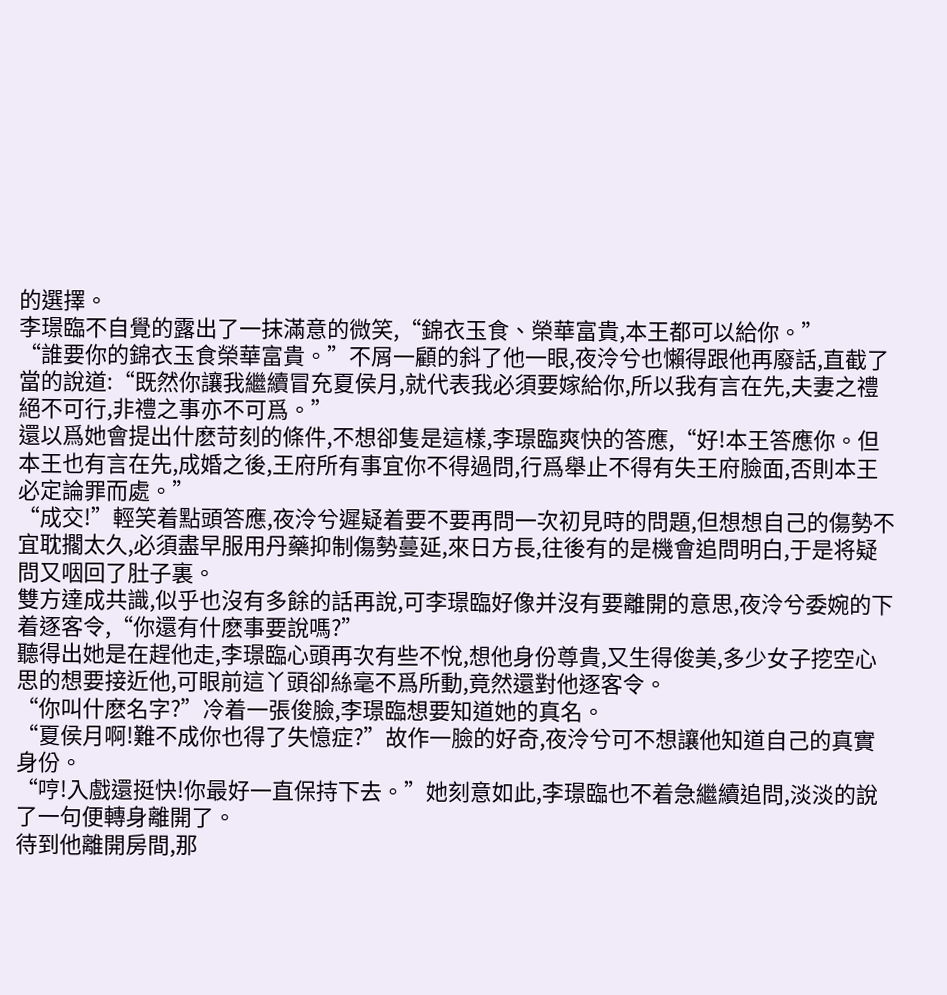的選擇。
李璟臨不自覺的露出了一抹滿意的微笑,“錦衣玉食、榮華富貴,本王都可以給你。”
“誰要你的錦衣玉食榮華富貴。”不屑一顧的斜了他一眼,夜泠兮也懶得跟他再廢話,直截了當的說道:“既然你讓我繼續冒充夏侯月,就代表我必須要嫁給你,所以我有言在先,夫妻之禮絕不可行,非禮之事亦不可爲。”
還以爲她會提出什麽苛刻的條件,不想卻隻是這樣,李璟臨爽快的答應,“好!本王答應你。但本王也有言在先,成婚之後,王府所有事宜你不得過問,行爲舉止不得有失王府臉面,否則本王必定論罪而處。”
“成交!”輕笑着點頭答應,夜泠兮遲疑着要不要再問一次初見時的問題,但想想自己的傷勢不宜耽擱太久,必須盡早服用丹藥抑制傷勢蔓延,來日方長,往後有的是機會追問明白,于是将疑問又咽回了肚子裏。
雙方達成共識,似乎也沒有多餘的話再說,可李璟臨好像并沒有要離開的意思,夜泠兮委婉的下着逐客令,“你還有什麽事要說嗎?”
聽得出她是在趕他走,李璟臨心頭再次有些不悅,想他身份尊貴,又生得俊美,多少女子挖空心思的想要接近他,可眼前這丫頭卻絲毫不爲所動,竟然還對他逐客令。
“你叫什麽名字?”冷着一張俊臉,李璟臨想要知道她的真名。
“夏侯月啊!難不成你也得了失憶症?”故作一臉的好奇,夜泠兮可不想讓他知道自己的真實身份。
“哼!入戲還挺快!你最好一直保持下去。”她刻意如此,李璟臨也不着急繼續追問,淡淡的說了一句便轉身離開了。
待到他離開房間,那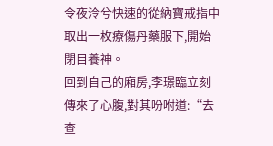令夜泠兮快速的從納寶戒指中取出一枚療傷丹藥服下,開始閉目養神。
回到自己的廂房,李璟臨立刻傳來了心腹,對其吩咐道:“去查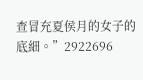查冒充夏侯月的女子的底細。”2922696